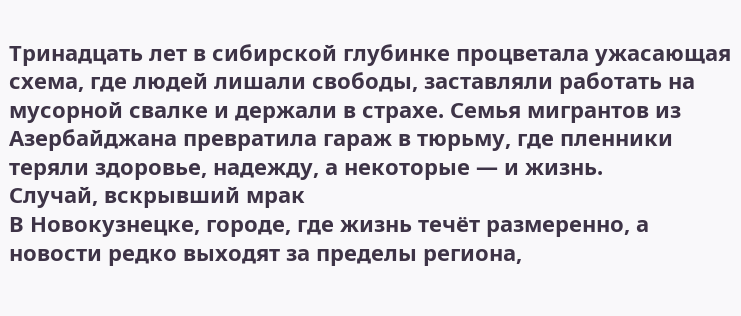Тринадцать лет в сибирской глубинке процветала ужасающая схема, где людей лишали свободы, заставляли работать на мусорной свалке и держали в страхе. Семья мигрантов из Азербайджана превратила гараж в тюрьму, где пленники теряли здоровье, надежду, а некоторые — и жизнь.
Случай, вскрывший мрак
В Новокузнецке, городе, где жизнь течёт размеренно, а новости редко выходят за пределы региона,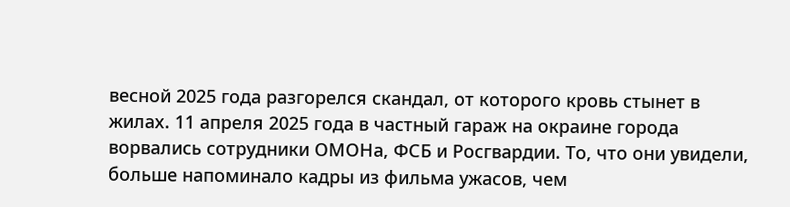весной 2025 года разгорелся скандал, от которого кровь стынет в жилах. 11 апреля 2025 года в частный гараж на окраине города ворвались сотрудники ОМОНа, ФСБ и Росгвардии. То, что они увидели, больше напоминало кадры из фильма ужасов, чем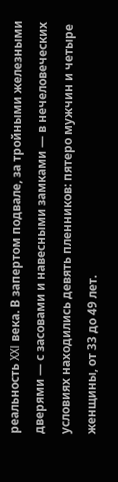реальность XXI века. В запертом подвале, за тройными железными дверями — с засовами и навесными замками — в нечеловеческих условиях находились девять пленников: пятеро мужчин и четыре женщины, от 33 до 49 лет.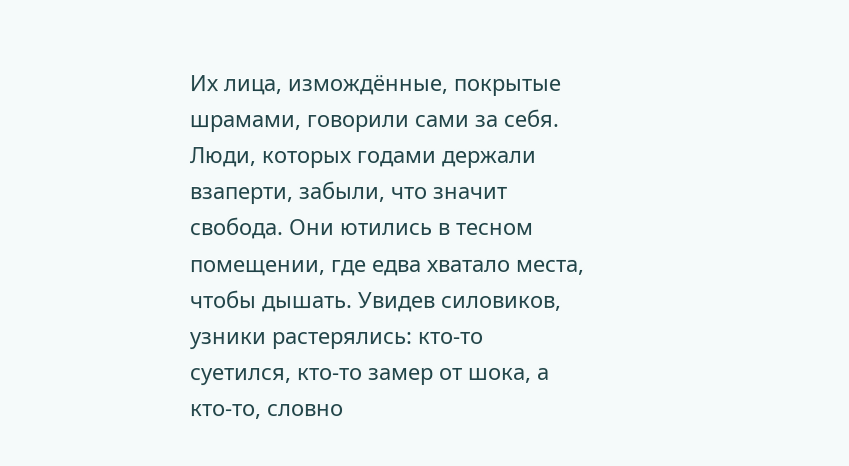Их лица, измождённые, покрытые шрамами, говорили сами за себя. Люди, которых годами держали взаперти, забыли, что значит свобода. Они ютились в тесном помещении, где едва хватало места, чтобы дышать. Увидев силовиков, узники растерялись: кто-то суетился, кто-то замер от шока, а кто-то, словно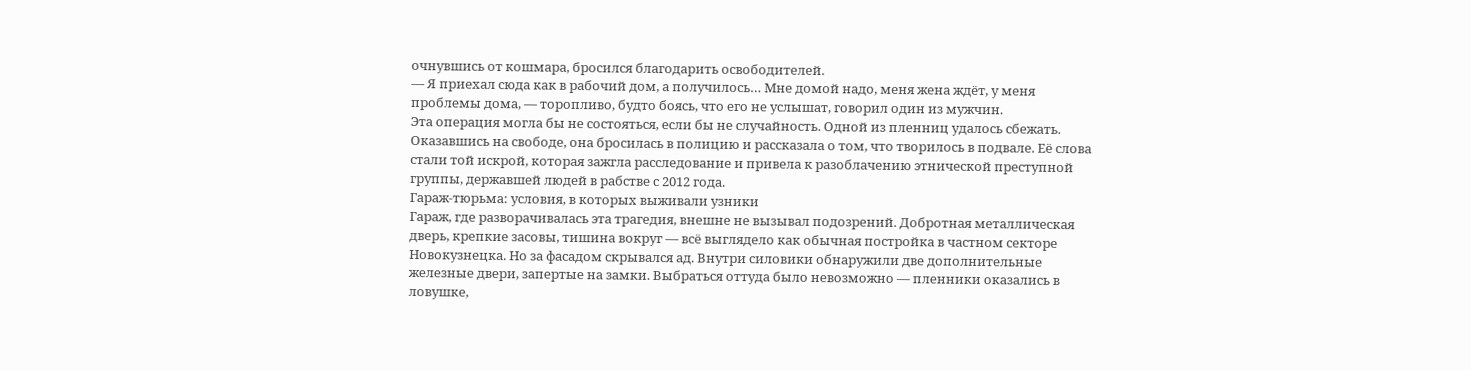очнувшись от кошмара, бросился благодарить освободителей.
— Я приехал сюда как в рабочий дом, а получилось… Мне домой надо, меня жена ждёт, у меня проблемы дома, — торопливо, будто боясь, что его не услышат, говорил один из мужчин.
Эта операция могла бы не состояться, если бы не случайность. Одной из пленниц удалось сбежать. Оказавшись на свободе, она бросилась в полицию и рассказала о том, что творилось в подвале. Её слова стали той искрой, которая зажгла расследование и привела к разоблачению этнической преступной группы, державшей людей в рабстве с 2012 года.
Гараж-тюрьма: условия, в которых выживали узники
Гараж, где разворачивалась эта трагедия, внешне не вызывал подозрений. Добротная металлическая дверь, крепкие засовы, тишина вокруг — всё выглядело как обычная постройка в частном секторе Новокузнецка. Но за фасадом скрывался ад. Внутри силовики обнаружили две дополнительные железные двери, запертые на замки. Выбраться оттуда было невозможно — пленники оказались в ловушке,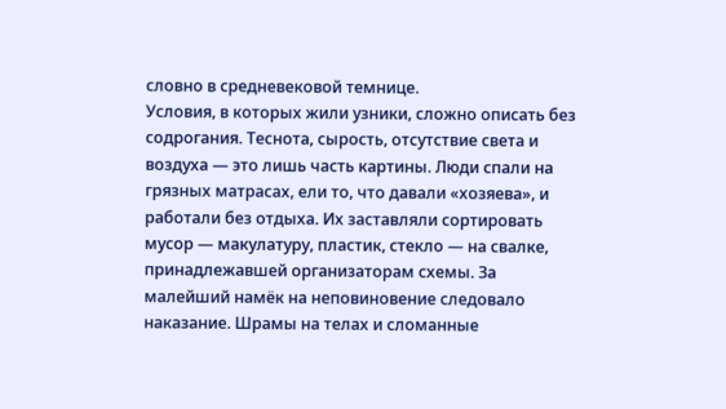словно в средневековой темнице.
Условия, в которых жили узники, сложно описать без содрогания. Теснота, сырость, отсутствие света и воздуха — это лишь часть картины. Люди спали на грязных матрасах, ели то, что давали «хозяева», и работали без отдыха. Их заставляли сортировать мусор — макулатуру, пластик, стекло — на свалке, принадлежавшей организаторам схемы. За малейший намёк на неповиновение следовало наказание. Шрамы на телах и сломанные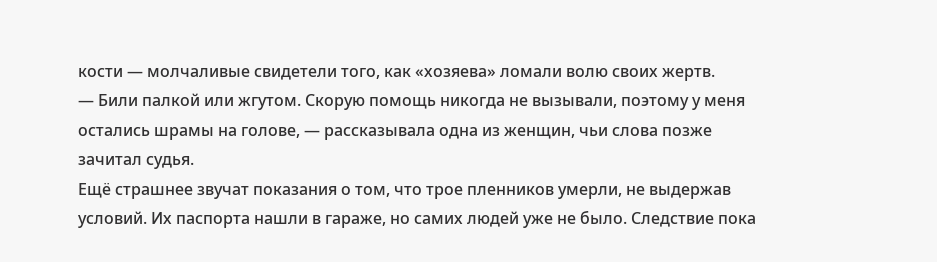кости — молчаливые свидетели того, как «хозяева» ломали волю своих жертв.
— Били палкой или жгутом. Скорую помощь никогда не вызывали, поэтому у меня остались шрамы на голове, — рассказывала одна из женщин, чьи слова позже зачитал судья.
Ещё страшнее звучат показания о том, что трое пленников умерли, не выдержав условий. Их паспорта нашли в гараже, но самих людей уже не было. Следствие пока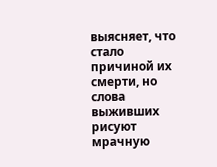выясняет, что стало причиной их смерти, но слова выживших рисуют мрачную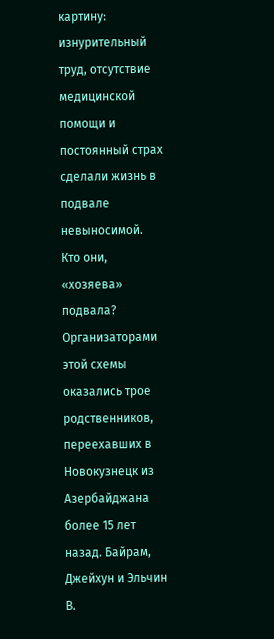картину: изнурительный труд, отсутствие медицинской помощи и постоянный страх сделали жизнь в подвале невыносимой.
Кто они, «хозяева» подвала?
Организаторами этой схемы оказались трое родственников, переехавших в Новокузнецк из Азербайджана более 15 лет назад. Байрам, Джейхун и Эльчин В.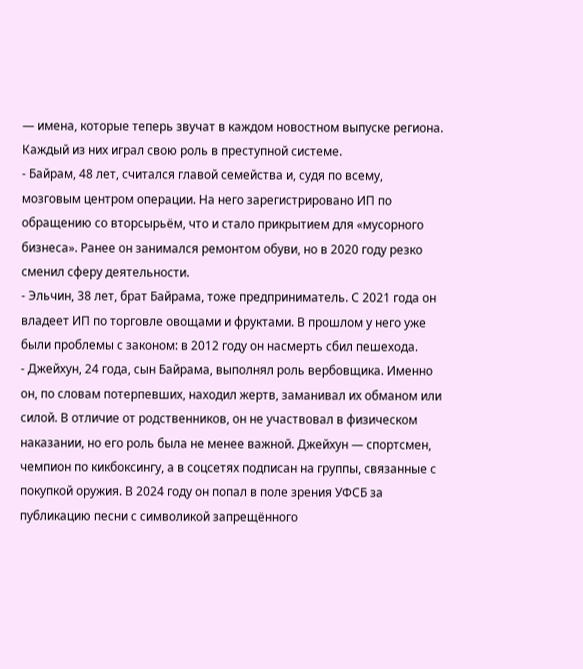— имена, которые теперь звучат в каждом новостном выпуске региона. Каждый из них играл свою роль в преступной системе.
- Байрам, 48 лет, считался главой семейства и, судя по всему, мозговым центром операции. На него зарегистрировано ИП по обращению со вторсырьём, что и стало прикрытием для «мусорного бизнеса». Ранее он занимался ремонтом обуви, но в 2020 году резко сменил сферу деятельности.
- Эльчин, 38 лет, брат Байрама, тоже предприниматель. С 2021 года он владеет ИП по торговле овощами и фруктами. В прошлом у него уже были проблемы с законом: в 2012 году он насмерть сбил пешехода.
- Джейхун, 24 года, сын Байрама, выполнял роль вербовщика. Именно он, по словам потерпевших, находил жертв, заманивал их обманом или силой. В отличие от родственников, он не участвовал в физическом наказании, но его роль была не менее важной. Джейхун — спортсмен, чемпион по кикбоксингу, а в соцсетях подписан на группы, связанные с покупкой оружия. В 2024 году он попал в поле зрения УФСБ за публикацию песни с символикой запрещённого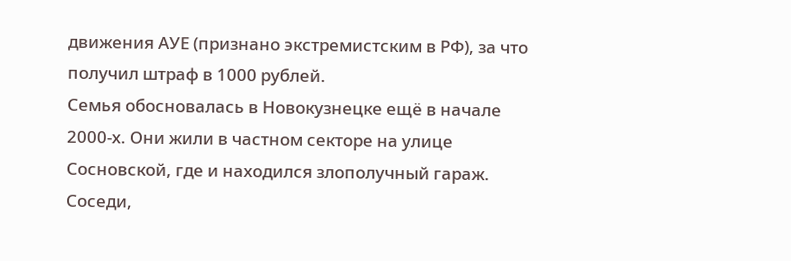движения АУЕ (признано экстремистским в РФ), за что получил штраф в 1000 рублей.
Семья обосновалась в Новокузнецке ещё в начале 2000-х. Они жили в частном секторе на улице Сосновской, где и находился злополучный гараж. Соседи,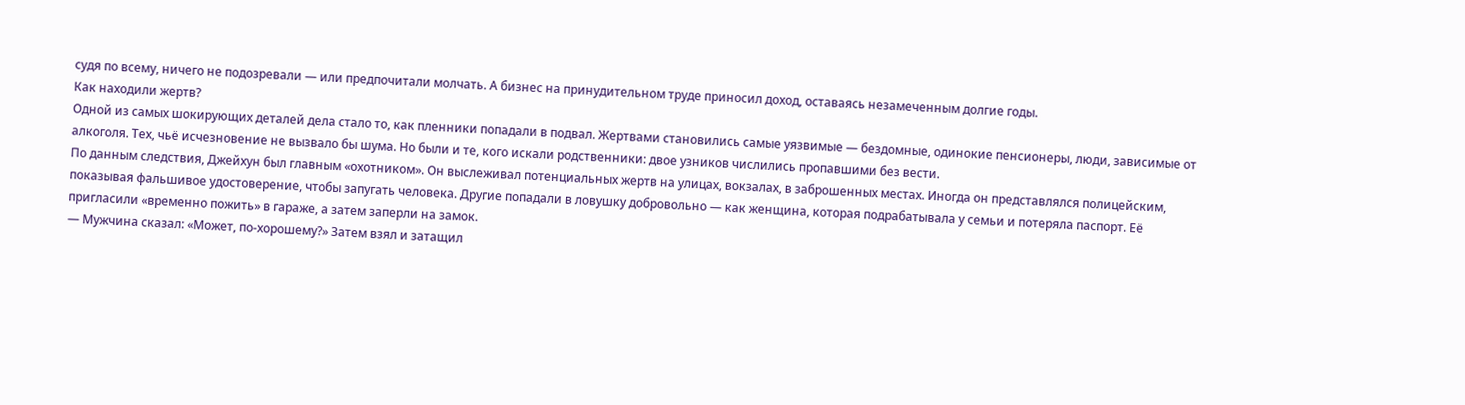судя по всему, ничего не подозревали — или предпочитали молчать. А бизнес на принудительном труде приносил доход, оставаясь незамеченным долгие годы.
Как находили жертв?
Одной из самых шокирующих деталей дела стало то, как пленники попадали в подвал. Жертвами становились самые уязвимые — бездомные, одинокие пенсионеры, люди, зависимые от алкоголя. Тех, чьё исчезновение не вызвало бы шума. Но были и те, кого искали родственники: двое узников числились пропавшими без вести.
По данным следствия, Джейхун был главным «охотником». Он выслеживал потенциальных жертв на улицах, вокзалах, в заброшенных местах. Иногда он представлялся полицейским, показывая фальшивое удостоверение, чтобы запугать человека. Другие попадали в ловушку добровольно — как женщина, которая подрабатывала у семьи и потеряла паспорт. Её пригласили «временно пожить» в гараже, а затем заперли на замок.
— Мужчина сказал: «Может, по-хорошему?» Затем взял и затащил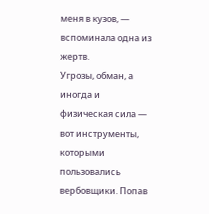меня в кузов, — вспоминала одна из жертв.
Угрозы, обман, а иногда и физическая сила — вот инструменты, которыми пользовались вербовщики. Попав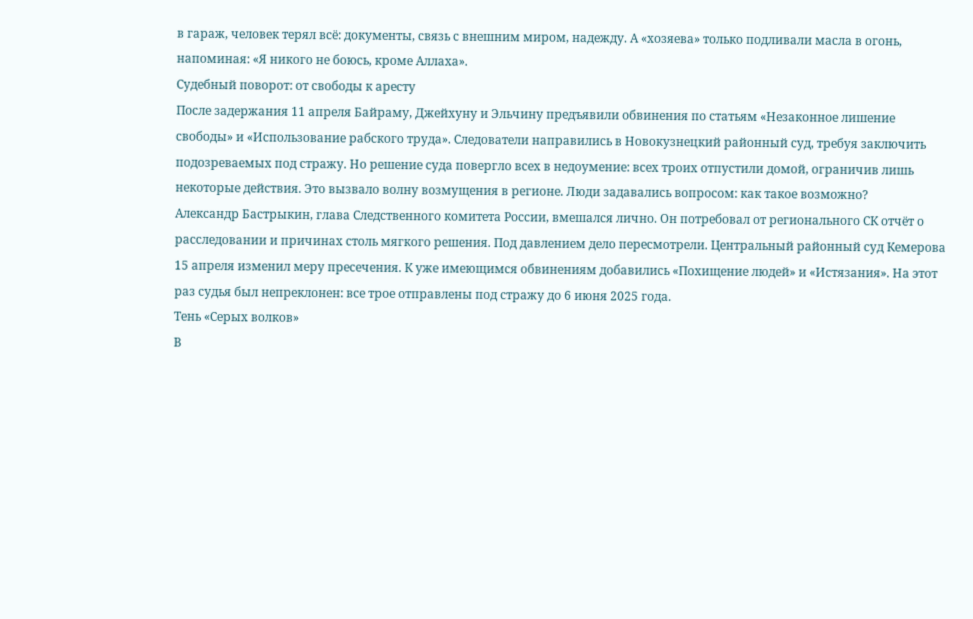в гараж, человек терял всё: документы, связь с внешним миром, надежду. А «хозяева» только подливали масла в огонь, напоминая: «Я никого не боюсь, кроме Аллаха».
Судебный поворот: от свободы к аресту
После задержания 11 апреля Байраму, Джейхуну и Эльчину предъявили обвинения по статьям «Незаконное лишение свободы» и «Использование рабского труда». Следователи направились в Новокузнецкий районный суд, требуя заключить подозреваемых под стражу. Но решение суда повергло всех в недоумение: всех троих отпустили домой, ограничив лишь некоторые действия. Это вызвало волну возмущения в регионе. Люди задавались вопросом: как такое возможно?
Александр Бастрыкин, глава Следственного комитета России, вмешался лично. Он потребовал от регионального СК отчёт о расследовании и причинах столь мягкого решения. Под давлением дело пересмотрели. Центральный районный суд Кемерова 15 апреля изменил меру пресечения. К уже имеющимся обвинениям добавились «Похищение людей» и «Истязания». На этот раз судья был непреклонен: все трое отправлены под стражу до 6 июня 2025 года.
Тень «Серых волков»
В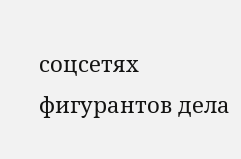соцсетях фигурантов дела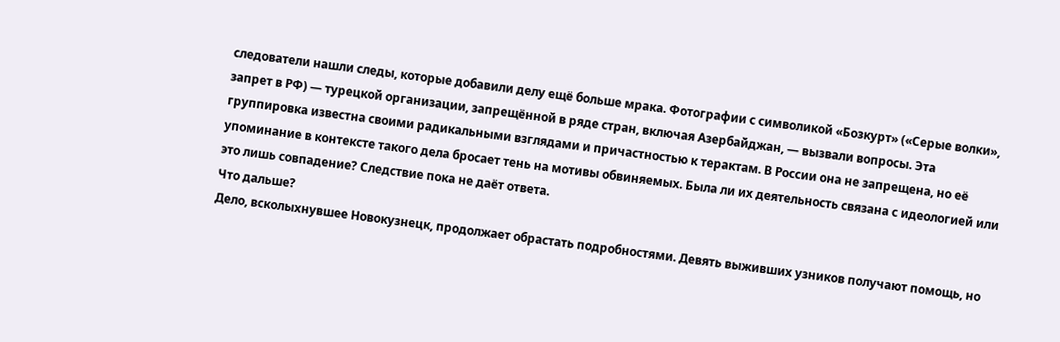следователи нашли следы, которые добавили делу ещё больше мрака. Фотографии с символикой «Бозкурт» («Серые волки», запрет в РФ) — турецкой организации, запрещённой в ряде стран, включая Азербайджан, — вызвали вопросы. Эта группировка известна своими радикальными взглядами и причастностью к терактам. В России она не запрещена, но её упоминание в контексте такого дела бросает тень на мотивы обвиняемых. Была ли их деятельность связана с идеологией или это лишь совпадение? Следствие пока не даёт ответа.
Что дальше?
Дело, всколыхнувшее Новокузнецк, продолжает обрастать подробностями. Девять выживших узников получают помощь, но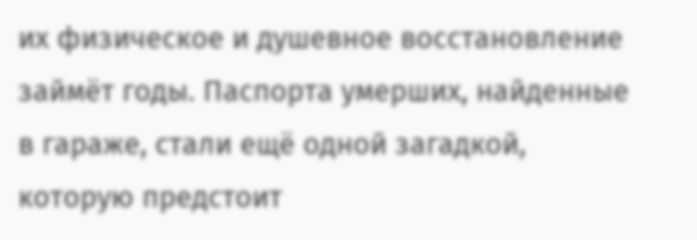их физическое и душевное восстановление займёт годы. Паспорта умерших, найденные в гараже, стали ещё одной загадкой, которую предстоит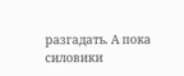разгадать. А пока силовики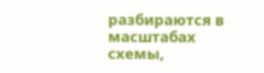разбираются в масштабах схемы,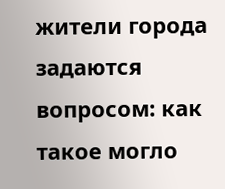жители города задаются вопросом: как такое могло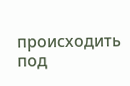происходить под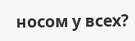носом у всех?